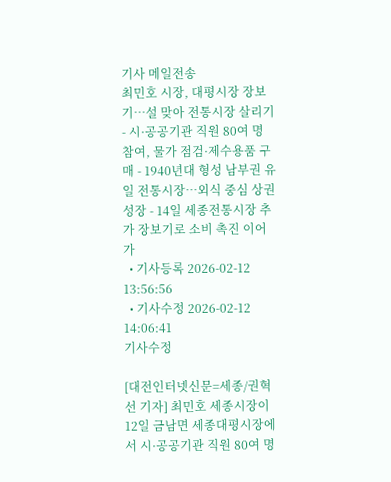기사 메일전송
최민호 시장, 대평시장 장보기…설 맞아 전통시장 살리기 - 시·공공기관 직원 80여 명 참여, 물가 점검·제수용품 구매 - 1940년대 형성 남부권 유일 전통시장…외식 중심 상권 성장 - 14일 세종전통시장 추가 장보기로 소비 촉진 이어가
  • 기사등록 2026-02-12 13:56:56
  • 기사수정 2026-02-12 14:06:41
기사수정

[대전인터넷신문=세종/권혁선 기자] 최민호 세종시장이 12일 금남면 세종대평시장에서 시·공공기관 직원 80여 명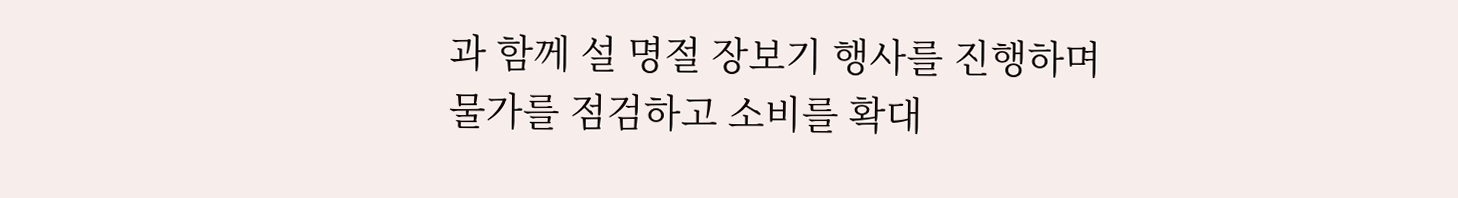과 함께 설 명절 장보기 행사를 진행하며 물가를 점검하고 소비를 확대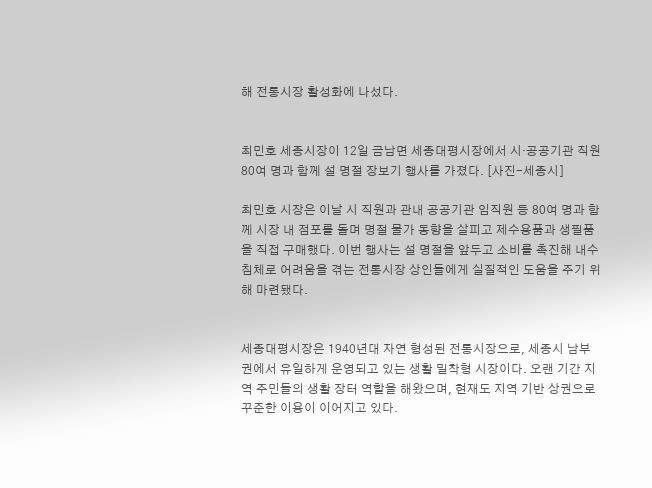해 전통시장 활성화에 나섰다.


최민호 세종시장이 12일 금남면 세종대평시장에서 시·공공기관 직원 80여 명과 함께 설 명절 장보기 행사를 가졌다. [사진-세종시]

최민호 시장은 이날 시 직원과 관내 공공기관 임직원 등 80여 명과 함께 시장 내 점포를 돌며 명절 물가 동향을 살피고 제수용품과 생필품을 직접 구매했다. 이번 행사는 설 명절을 앞두고 소비를 촉진해 내수 침체로 어려움을 겪는 전통시장 상인들에게 실질적인 도움을 주기 위해 마련됐다.


세종대평시장은 1940년대 자연 형성된 전통시장으로, 세종시 남부권에서 유일하게 운영되고 있는 생활 밀착형 시장이다. 오랜 기간 지역 주민들의 생활 장터 역할을 해왔으며, 현재도 지역 기반 상권으로 꾸준한 이용이 이어지고 있다.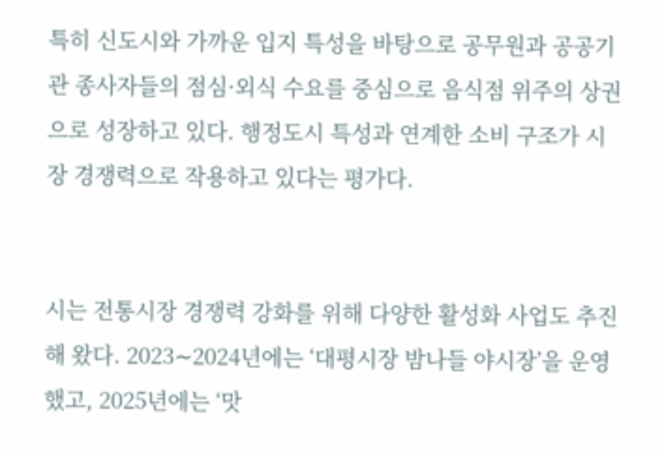특히 신도시와 가까운 입지 특성을 바탕으로 공무원과 공공기관 종사자들의 점심·외식 수요를 중심으로 음식점 위주의 상권으로 성장하고 있다. 행정도시 특성과 연계한 소비 구조가 시장 경쟁력으로 작용하고 있다는 평가다.


시는 전통시장 경쟁력 강화를 위해 다양한 활성화 사업도 추진해 왔다. 2023∼2024년에는 ‘대평시장 밤나들 야시장’을 운영했고, 2025년에는 ‘맛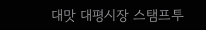대맛 대평시장 스탬프투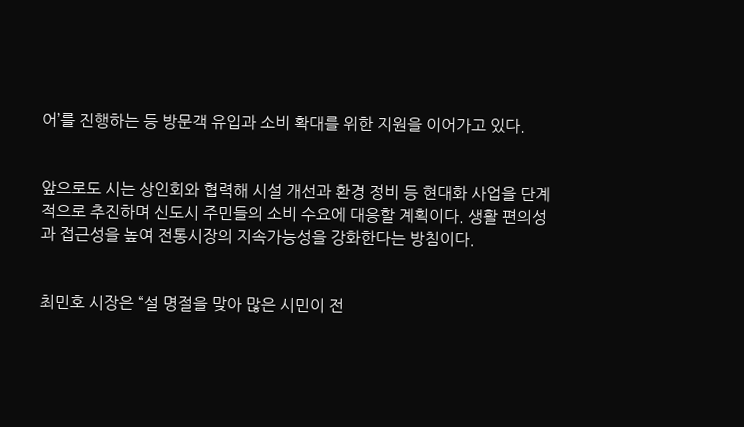어’를 진행하는 등 방문객 유입과 소비 확대를 위한 지원을 이어가고 있다.


앞으로도 시는 상인회와 협력해 시설 개선과 환경 정비 등 현대화 사업을 단계적으로 추진하며 신도시 주민들의 소비 수요에 대응할 계획이다. 생활 편의성과 접근성을 높여 전통시장의 지속가능성을 강화한다는 방침이다.


최민호 시장은 “설 명절을 맞아 많은 시민이 전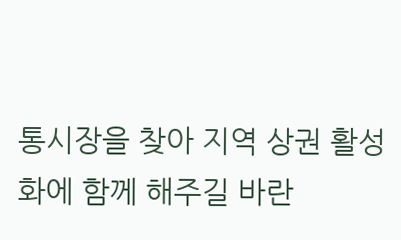통시장을 찾아 지역 상권 활성화에 함께 해주길 바란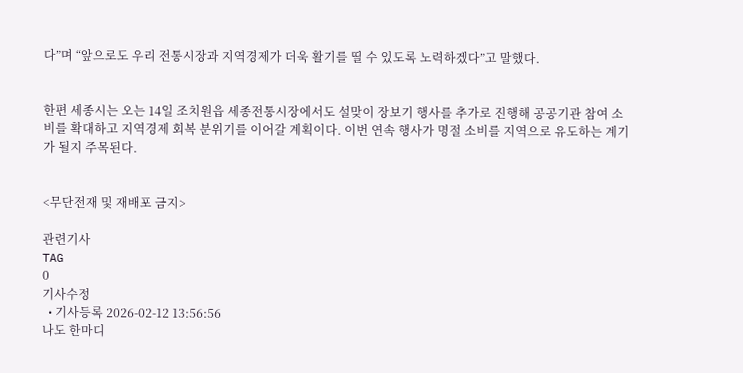다”며 “앞으로도 우리 전통시장과 지역경제가 더욱 활기를 띨 수 있도록 노력하겠다”고 말했다.


한편 세종시는 오는 14일 조치원읍 세종전통시장에서도 설맞이 장보기 행사를 추가로 진행해 공공기관 참여 소비를 확대하고 지역경제 회복 분위기를 이어갈 계획이다. 이번 연속 행사가 명절 소비를 지역으로 유도하는 계기가 될지 주목된다.


<무단전재 및 재배포 금지>

관련기사
TAG
0
기사수정
  • 기사등록 2026-02-12 13:56:56
나도 한마디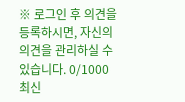※ 로그인 후 의견을 등록하시면, 자신의 의견을 관리하실 수 있습니다. 0/1000
최신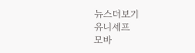뉴스더보기
유니세프
모바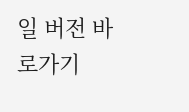일 버전 바로가기